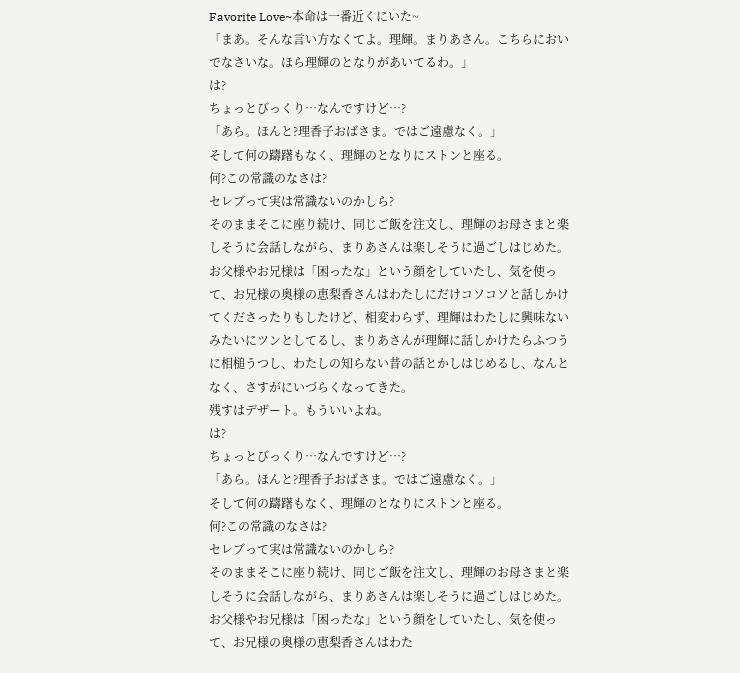Favorite Love~本命は一番近くにいた~
「まあ。そんな言い方なくてよ。理輝。まりあさん。こちらにおいでなさいな。ほら理輝のとなりがあいてるわ。」
は?
ちょっとびっくり…なんですけど…?
「あら。ほんと?理香子おばさま。ではご遠慮なく。」
そして何の躊躇もなく、理輝のとなりにストンと座る。
何?この常識のなさは?
セレブって実は常識ないのかしら?
そのままそこに座り続け、同じご飯を注文し、理輝のお母さまと楽しそうに会話しながら、まりあさんは楽しそうに過ごしはじめた。
お父様やお兄様は「困ったな」という顔をしていたし、気を使って、お兄様の奥様の恵梨香さんはわたしにだけコソコソと話しかけてくださったりもしたけど、相変わらず、理輝はわたしに興味ないみたいにツンとしてるし、まりあさんが理輝に話しかけたらふつうに相槌うつし、わたしの知らない昔の話とかしはじめるし、なんとなく、さすがにいづらくなってきた。
残すはデザート。もういいよね。
は?
ちょっとびっくり…なんですけど…?
「あら。ほんと?理香子おばさま。ではご遠慮なく。」
そして何の躊躇もなく、理輝のとなりにストンと座る。
何?この常識のなさは?
セレブって実は常識ないのかしら?
そのままそこに座り続け、同じご飯を注文し、理輝のお母さまと楽しそうに会話しながら、まりあさんは楽しそうに過ごしはじめた。
お父様やお兄様は「困ったな」という顔をしていたし、気を使って、お兄様の奥様の恵梨香さんはわた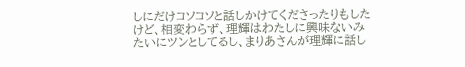しにだけコソコソと話しかけてくださったりもしたけど、相変わらず、理輝はわたしに興味ないみたいにツンとしてるし、まりあさんが理輝に話し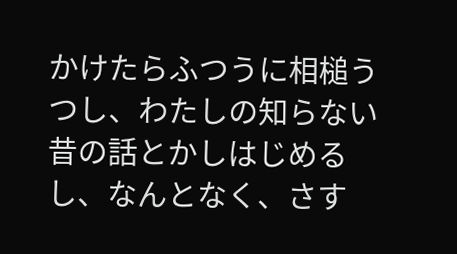かけたらふつうに相槌うつし、わたしの知らない昔の話とかしはじめるし、なんとなく、さす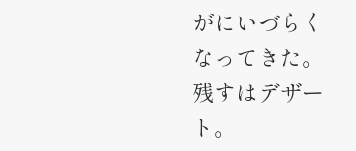がにいづらくなってきた。
残すはデザート。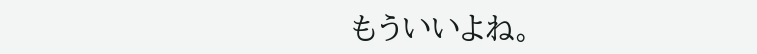もういいよね。